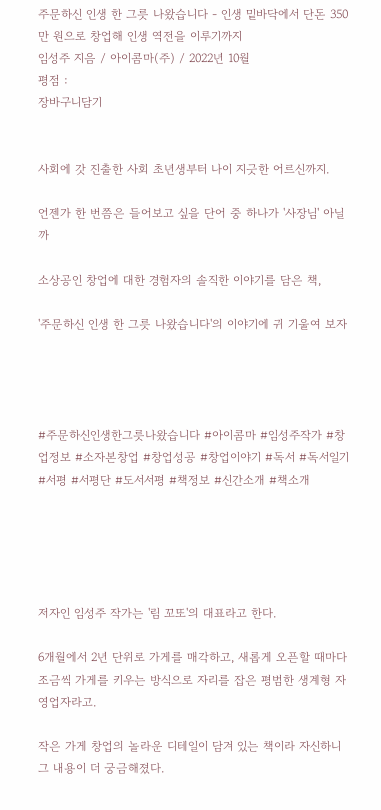주문하신 인생 한 그릇 나왔습니다 - 인생 밑바닥에서 단돈 350만 원으로 창업해 인생 역전을 이루기까지
임성주 지음 / 아이콤마(주) / 2022년 10월
평점 :
장바구니담기


사회에 갓 진출한 사회 초년생부터 나이 지긋한 어르신까지.

언젠가 한 번쯤은 들어보고 싶을 단어 중 하나가 '사장님' 아닐까

소상공인 창업에 대한 경험자의 솔직한 이야기를 담은 책,

'주문하신 인생 한 그릇 나왔습니다'의 이야기에 귀 기울여 보자




#주문하신인생한그릇나왔습니다 #아이콤마 #임성주작가 #창업정보 #소자본창업 #창업성공 #창업이야기 #독서 #독서일기 #서평 #서평단 #도서서평 #책정보 #신간소개 #책소개





저자인 임성주 작가는 '림 꼬또'의 대표라고 한다.

6개월에서 2년 단위로 가게를 매각하고, 새롭게 오픈할 때마다 조금씩 가게를 키우는 방식으로 자리를 잡은 평범한 생계형 자영업자라고.

작은 가게 창업의 놀라운 디테일이 담겨 있는 책이라 자신하니 그 내용이 더 궁금해졌다.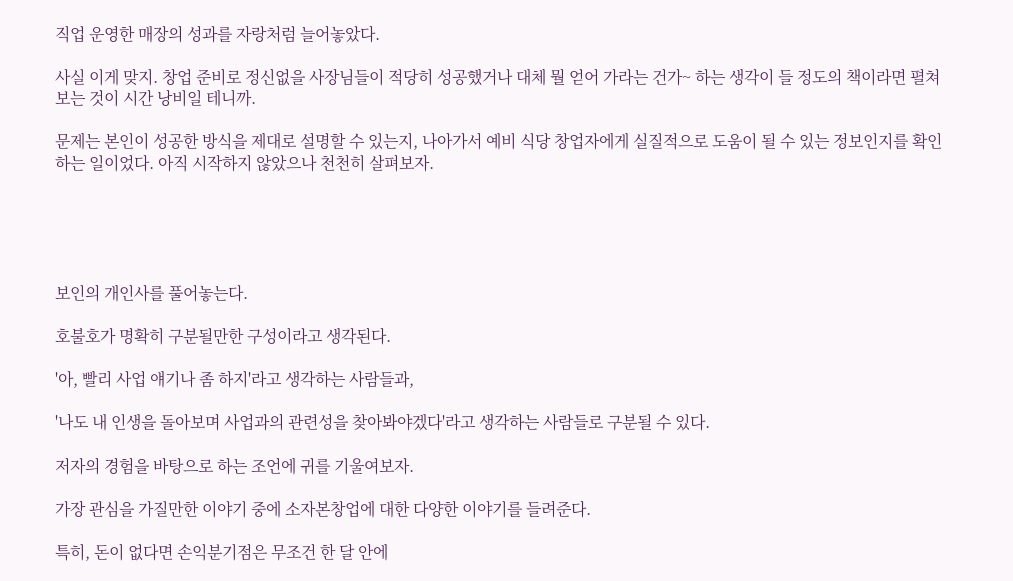직업 운영한 매장의 성과를 자랑처럼 늘어놓았다.

사실 이게 맞지. 창업 준비로 정신없을 사장님들이 적당히 성공했거나 대체 뭘 얻어 가라는 건가~ 하는 생각이 들 정도의 책이라면 펼쳐보는 것이 시간 낭비일 테니까.

문제는 본인이 성공한 방식을 제대로 설명할 수 있는지, 나아가서 예비 식당 창업자에게 실질적으로 도움이 될 수 있는 정보인지를 확인하는 일이었다. 아직 시작하지 않았으나 천천히 살펴보자.





보인의 개인사를 풀어놓는다.

호불호가 명확히 구분될만한 구성이라고 생각된다.

'아, 빨리 사업 얘기나 좀 하지'라고 생각하는 사람들과,

'나도 내 인생을 돌아보며 사업과의 관련성을 찾아봐야겠다'라고 생각하는 사람들로 구분될 수 있다.

저자의 경험을 바탕으로 하는 조언에 귀를 기울여보자.

가장 관심을 가질만한 이야기 중에 소자본창업에 대한 다양한 이야기를 들려준다.

특히, 돈이 없다면 손익분기점은 무조건 한 달 안에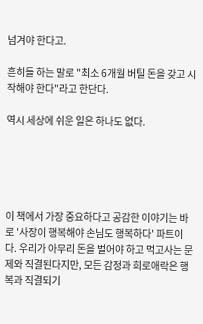넘겨야 한다고.

흔히들 하는 말로 "최소 6개월 버틸 돈을 갖고 시작해야 한다"라고 한단다.

역시 세상에 쉬운 일은 하나도 없다.





이 책에서 가장 중요하다고 공감한 이야기는 바로 '사장이 행복해야 손님도 행복하다' 파트이다. 우리가 아무리 돈을 벌어야 하고 먹고사는 문제와 직결된다지만, 모든 감정과 희로애락은 행복과 직결되기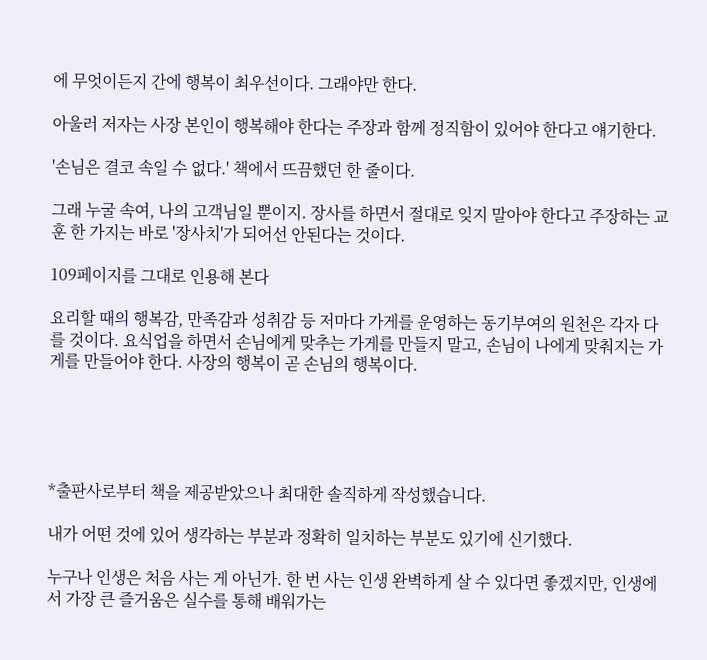에 무엇이든지 간에 행복이 최우선이다. 그래야만 한다.

아울러 저자는 사장 본인이 행복해야 한다는 주장과 함께 정직함이 있어야 한다고 얘기한다.

'손님은 결코 속일 수 없다.' 책에서 뜨끔했던 한 줄이다.

그래 누굴 속여, 나의 고객님일 뿐이지. 장사를 하면서 절대로 잊지 말아야 한다고 주장하는 교훈 한 가지는 바로 '장사치'가 되어선 안된다는 것이다.

109페이지를 그대로 인용해 본다

요리할 때의 행복감, 만족감과 성취감 등 저마다 가게를 운영하는 동기부여의 원천은 각자 다를 것이다. 요식업을 하면서 손님에게 맞추는 가게를 만들지 말고, 손님이 나에게 맞춰지는 가게를 만들어야 한다. 사장의 행복이 곧 손님의 행복이다.





*출판사로부터 책을 제공받았으나 최대한 솔직하게 작성했습니다.

내가 어떤 것에 있어 생각하는 부분과 정확히 일치하는 부분도 있기에 신기했다.

누구나 인생은 처음 사는 게 아닌가. 한 번 사는 인생 완벽하게 살 수 있다면 좋겠지만, 인생에서 가장 큰 즐거움은 실수를 통해 배워가는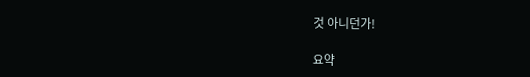것 아니던가!

요약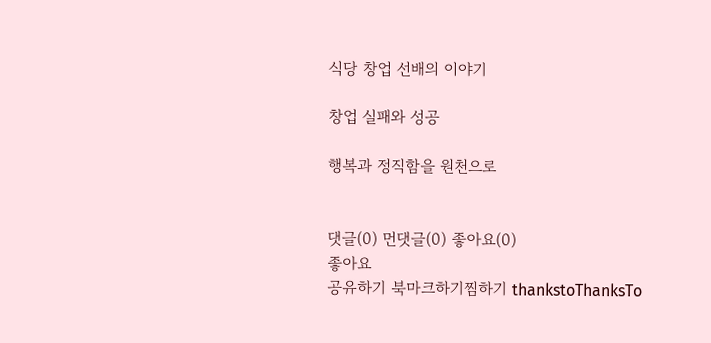식당 창업 선배의 이야기

창업 실패와 성공

행복과 정직함을 원천으로


댓글(0) 먼댓글(0) 좋아요(0)
좋아요
공유하기 북마크하기찜하기 thankstoThanksTo